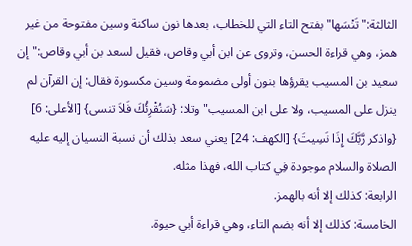الثالثة:"تَنْسَها"بفتح التاء التي للخطاب، بعدها نون ساكنة وسين مفتوحة من غير همز، وهي قراءة الحسن، وتروى عن ابن أبي وقاص، فقيل لسعد بن أبي وقاص:"إن سعيد بن المسيب يقرؤها بنون أولى مضمومة وسين مكسورة فقال: إن القرآن لم ينزل على المسيب، ولا على ابن المسيب"وتلا: {سَنُقْرِئُكَ فَلاَ تنسى} [الأعلى: 6] {واذكر رَّبَّكَ إِذَا نَسِيتَ} [الكهف: 24] يعني سعد بذلك أن نسبة النسيان إليه عليه الصلاة والسلام موجودة فِي كتاب الله، فهذا مثله.
الرابعة: كذلك إلا أنه بالهمز.
الخامسة: كذلك إلا أنه بضم التاء، وهي قراءة أبي حيوة.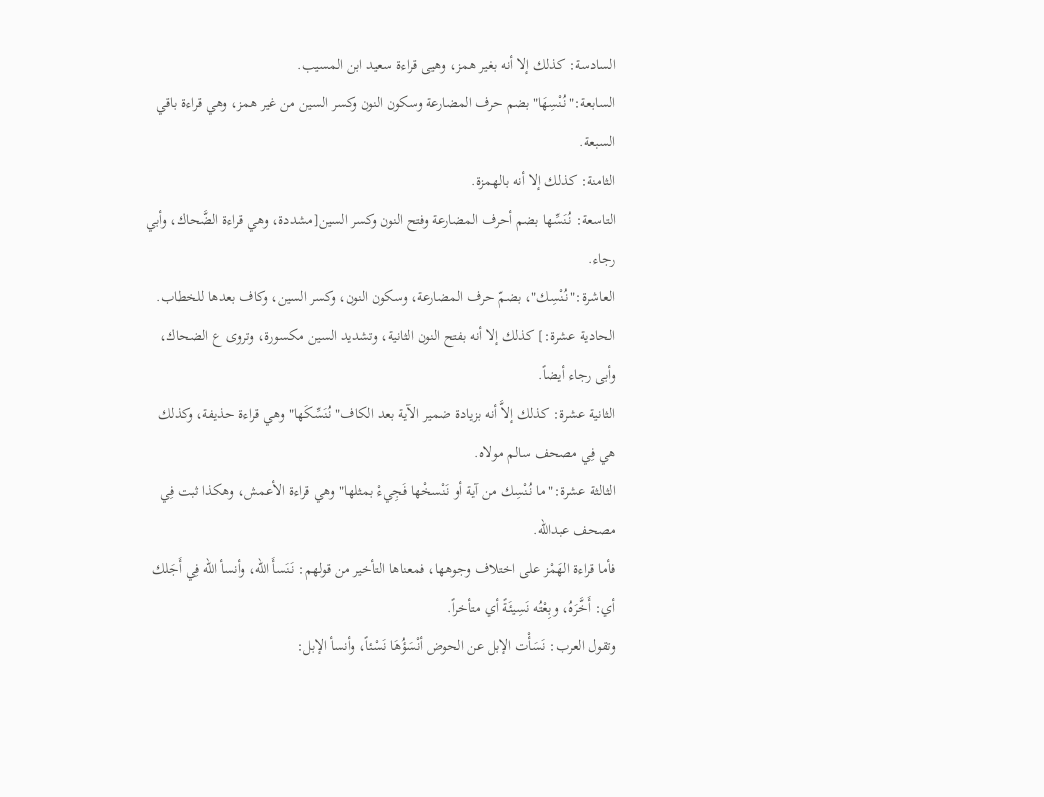السادسة: كذلك إلا أنه بغير همز، وهيى قراءة سعيد ابن المسيب.
السابعة:"نُنْسِهَا"بضم حرف المضارعة وسكون النون وكسر السين من غير همز، وهي قراءة باقي السبعة.
الثامنة: كذلك إلا أنه بالهمزة.
التاسعة: نُنَسِّها بضم أحرف المضارعة وفتح النون وكسر السين[مشددة، وهي قراءة الضَّحاك، وأبي رجاء.
العاشرة:"نُنْسِك"، بضمّ حرف المضارعة، وسكون النون، وكسر السين، وكاف بعدها للخطاب.
الحادية عشرة:] كذلك إلا أنه بفتح النون الثانية، وتشديد السين مكسورة، وتروى ع الضحاك، وأبى رجاء أيضاً.
الثانية عشرة: كذلك إلاَّ أنه بزيادة ضمير الآية بعد الكاف"نُنَسِّكَها"وهي قراءة حذيفة، وكذلك هي فِي مصحف سالم مولاه.
الثالثة عشرة:"ما نُنْسِك من آية أو نَنْسخْها فَجِيءْ بمثلها"وهي قراءة الأعمش، وهكذا ثبت فِي مصحف عبدالله.
فأما قراءة الهَمْز على اختلاف وجوهها، فمعناها التأخير من قولهم: نَنَسأَ الله، وأنسأ الله فِي أَجَلك أي: أَخَّرَهُ، وبِعْتُه نَسِيئَةً أي متأخراً.
وتقول العرب: نَسَأْت الإبل عن الحوض أنْسَؤُهَا نَسْئاً، وأنسأ الإبل: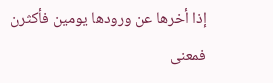إذا أخرها عن ورودها يومين فأكثرن فمعنى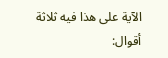الآية على هذا فيه ثلاثة أقوال: